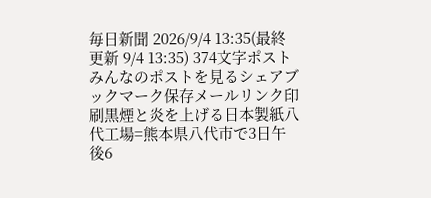毎日新聞 2026/9/4 13:35(最終更新 9/4 13:35) 374文字ポストみんなのポストを見るシェアブックマーク保存メールリンク印刷黒煙と炎を上げる日本製紙八代工場=熊本県八代市で3日午後6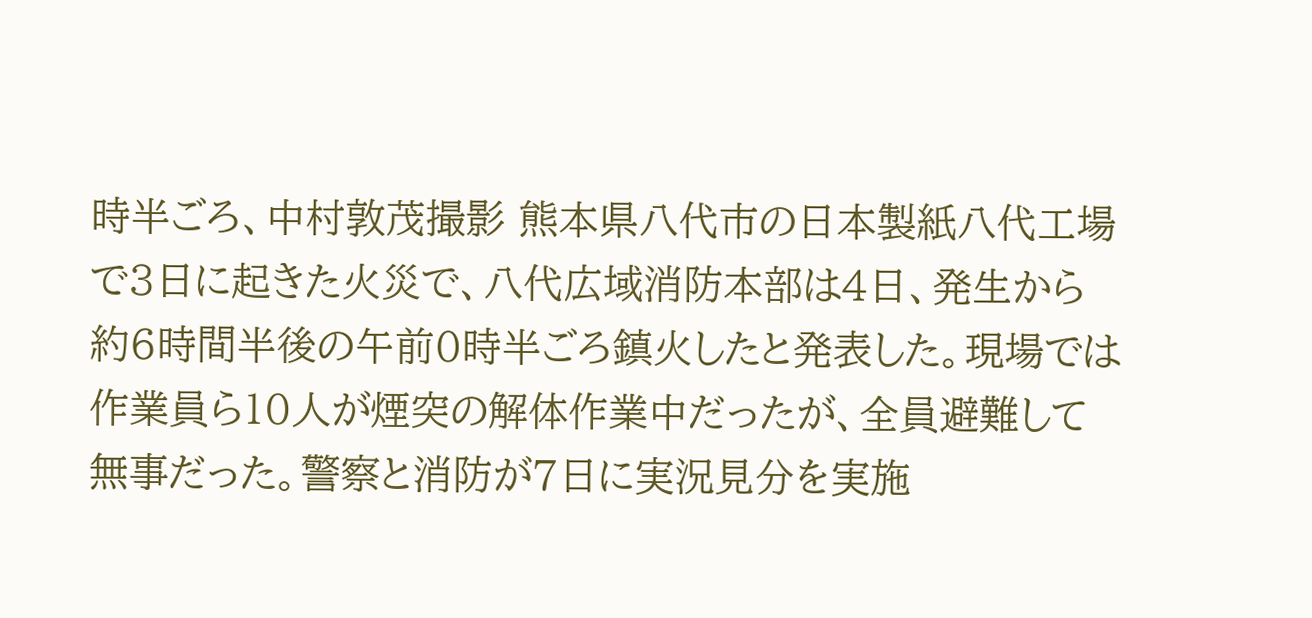時半ごろ、中村敦茂撮影 熊本県八代市の日本製紙八代工場で3日に起きた火災で、八代広域消防本部は4日、発生から約6時間半後の午前0時半ごろ鎮火したと発表した。現場では作業員ら10人が煙突の解体作業中だったが、全員避難して無事だった。警察と消防が7日に実況見分を実施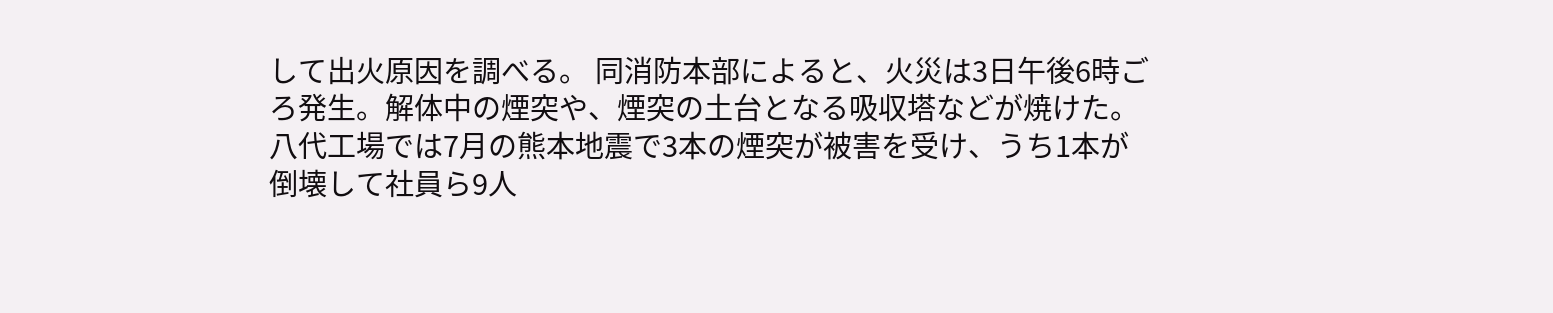して出火原因を調べる。 同消防本部によると、火災は3日午後6時ごろ発生。解体中の煙突や、煙突の土台となる吸収塔などが焼けた。八代工場では7月の熊本地震で3本の煙突が被害を受け、うち1本が倒壊して社員ら9人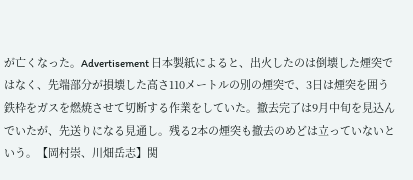が亡くなった。Advertisement 日本製紙によると、出火したのは倒壊した煙突ではなく、先端部分が損壊した高さ110メートルの別の煙突で、3日は煙突を囲う鉄枠をガスを燃焼させて切断する作業をしていた。撤去完了は9月中旬を見込んでいたが、先送りになる見通し。残る2本の煙突も撤去のめどは立っていないという。【岡村崇、川畑岳志】関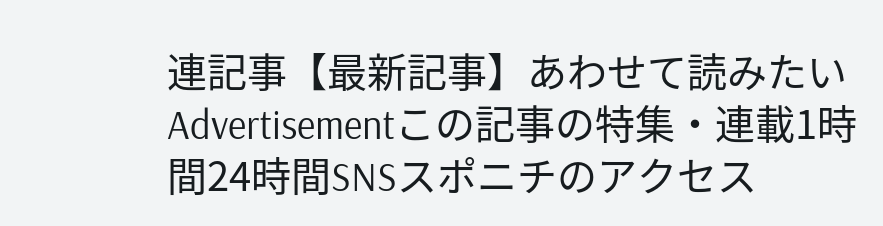連記事【最新記事】あわせて読みたいAdvertisementこの記事の特集・連載1時間24時間SNSスポニチのアクセス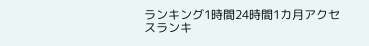ランキング1時間24時間1カ月アクセスランキ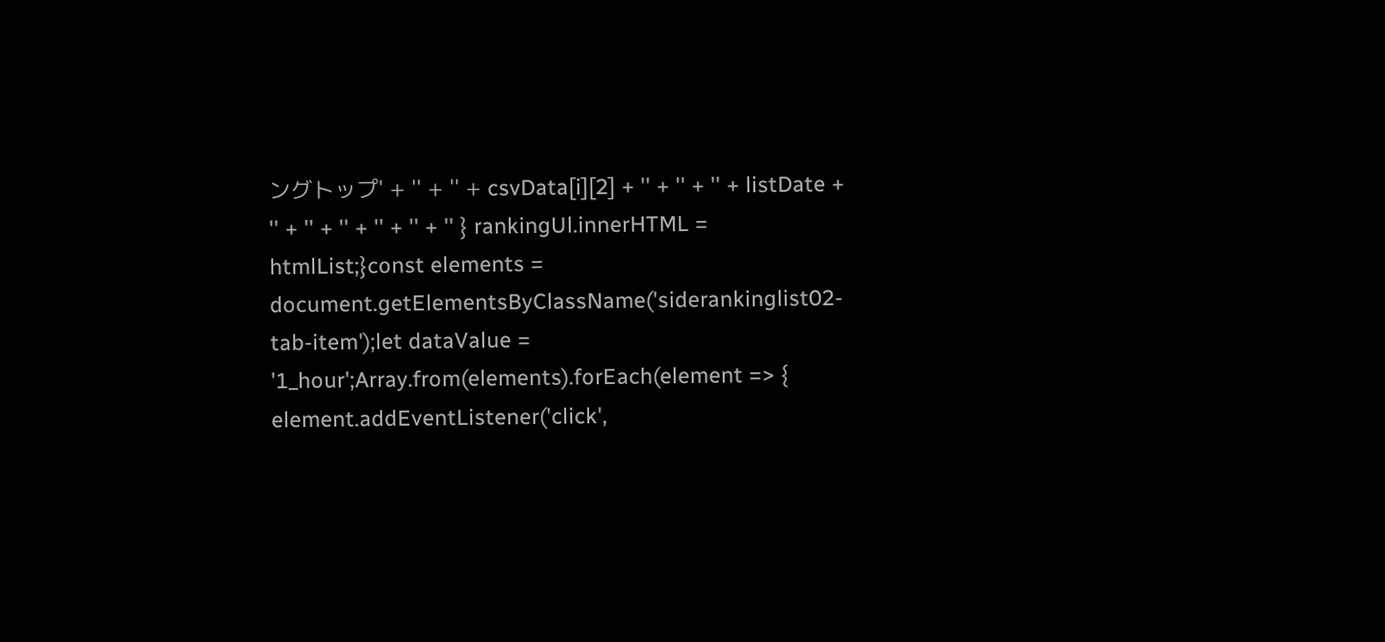ングトップ' + '' + '' + csvData[i][2] + '' + '' + '' + listDate + '' + '' + '' + '' + '' + '' } rankingUl.innerHTML = htmlList;}const elements = document.getElementsByClassName('siderankinglist02-tab-item');let dataValue = '1_hour';Array.from(elements).forEach(element => { element.addEventListener('click',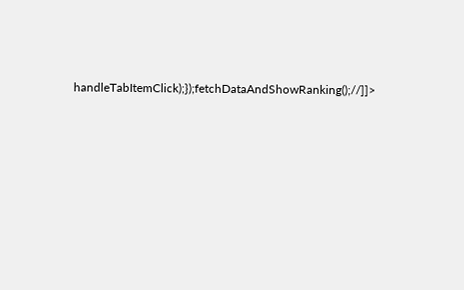handleTabItemClick);});fetchDataAndShowRanking();//]]>